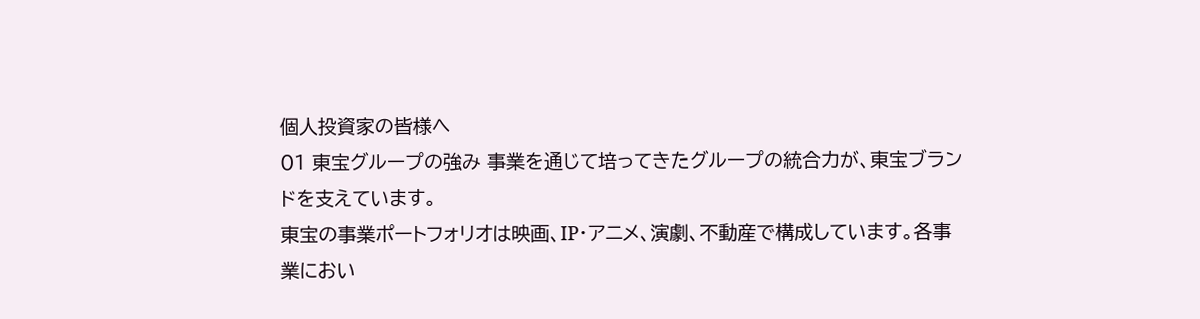個人投資家の皆様へ
01 東宝グループの強み 事業を通じて培ってきたグループの統合力が、東宝ブランドを支えています。
東宝の事業ポートフォリオは映画、IP・アニメ、演劇、不動産で構成しています。各事業におい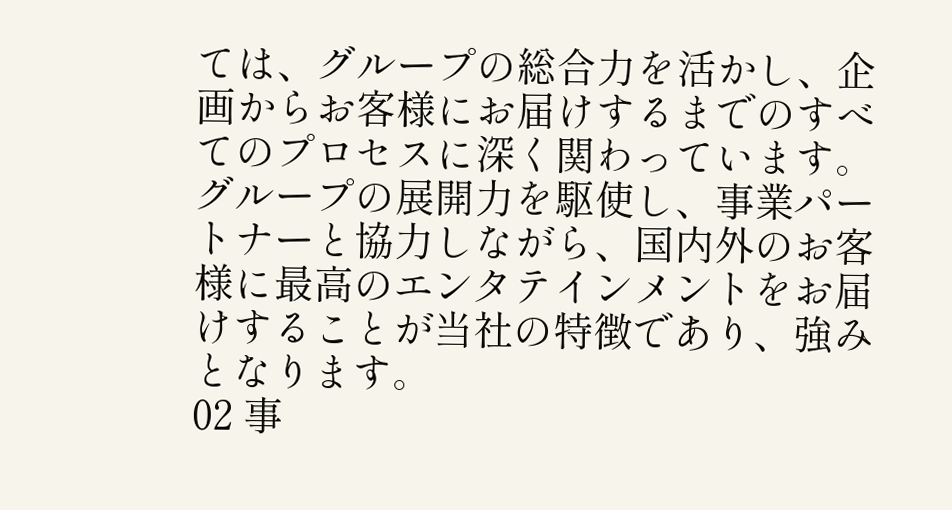ては、グループの総合力を活かし、企画からお客様にお届けするまでのすべてのプロセスに深く関わっています。グループの展開力を駆使し、事業パートナーと協力しながら、国内外のお客様に最高のエンタテインメントをお届けすることが当社の特徴であり、強みとなります。
02 事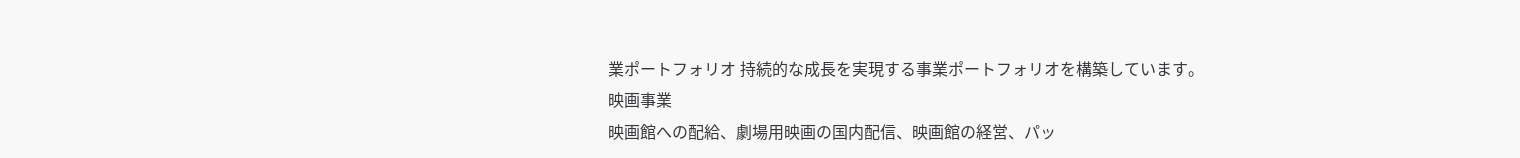業ポートフォリオ 持続的な成長を実現する事業ポートフォリオを構築しています。
映画事業
映画館への配給、劇場用映画の国内配信、映画館の経営、パッ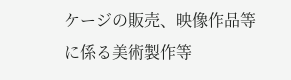ケージの販売、映像作品等に係る美術製作等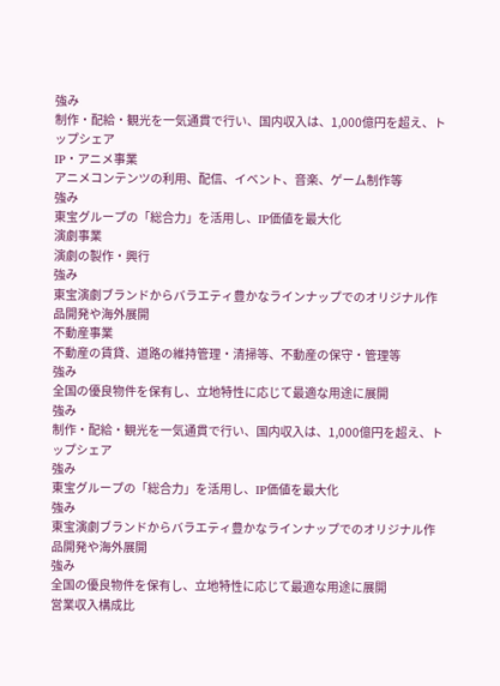強み
制作・配給・観光を一気通貫で行い、国内収入は、1,000億円を超え、トップシェア
IP・アニメ事業
アニメコンテンツの利用、配信、イベント、音楽、ゲーム制作等
強み
東宝グループの「総合力」を活用し、IP価値を最大化
演劇事業
演劇の製作・興行
強み
東宝演劇ブランドからバラエティ豊かなラインナップでのオリジナル作品開発や海外展開
不動産事業
不動産の賃貸、道路の維持管理・清掃等、不動産の保守・管理等
強み
全国の優良物件を保有し、立地特性に応じて最適な用途に展開
強み
制作・配給・観光を一気通貫で行い、国内収入は、1,000億円を超え、トップシェア
強み
東宝グループの「総合力」を活用し、IP価値を最大化
強み
東宝演劇ブランドからバラエティ豊かなラインナップでのオリジナル作品開発や海外展開
強み
全国の優良物件を保有し、立地特性に応じて最適な用途に展開
営業収入構成比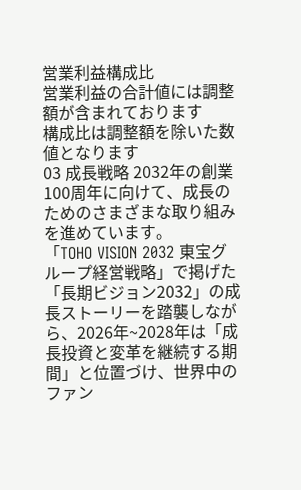営業利益構成比
営業利益の合計値には調整額が含まれております
構成比は調整額を除いた数値となります
03 成長戦略 2032年の創業100周年に向けて、成長のためのさまざまな取り組みを進めています。
「TOHO VISION 2032 東宝グループ経営戦略」で掲げた「長期ビジョン2032」の成長ストーリーを踏襲しながら、2026年~2028年は「成長投資と変革を継続する期間」と位置づけ、世界中のファン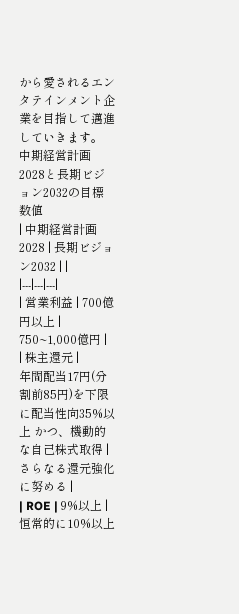から愛されるエンタテインメント企業を目指して邁進していきます。
中期経営計画2028と長期ビジョン2032の目標数値
| 中期経営計画2028 | 長期ビジョン2032 | |
|---|---|---|
| 営業利益 | 700億円以上 | 750~1,000億円 |
| 株主還元 |
年間配当17円(分割前85円)を下限に配当性向35%以上 かつ、機動的な自己株式取得 |
さらなる還元強化に努める |
| ROE | 9%以上 |
恒常的に10%以上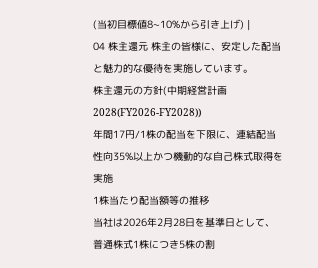(当初目標値8~10%から引き上げ) |
04 株主還元 株主の皆様に、安定した配当と魅力的な優待を実施しています。
株主還元の方針(中期経営計画2028(FY2026-FY2028))
年間17円/1株の配当を下限に、連結配当性向35%以上かつ機動的な自己株式取得を実施
1株当たり配当額等の推移
当社は2026年2月28日を基準日として、普通株式1株につき5株の割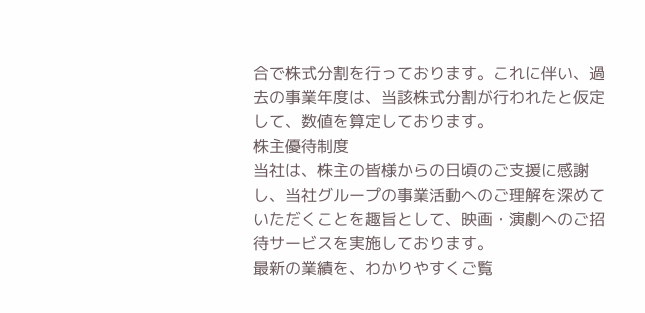合で株式分割を行っております。これに伴い、過去の事業年度は、当該株式分割が行われたと仮定して、数値を算定しております。
株主優待制度
当社は、株主の皆様からの日頃のご支援に感謝し、当社グループの事業活動へのご理解を深めていただくことを趣旨として、映画・演劇へのご招待サービスを実施しております。
最新の業績を、わかりやすくご覧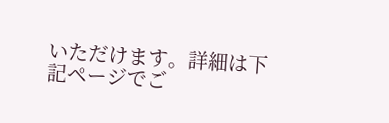いただけます。詳細は下記ページでご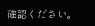確認ください。